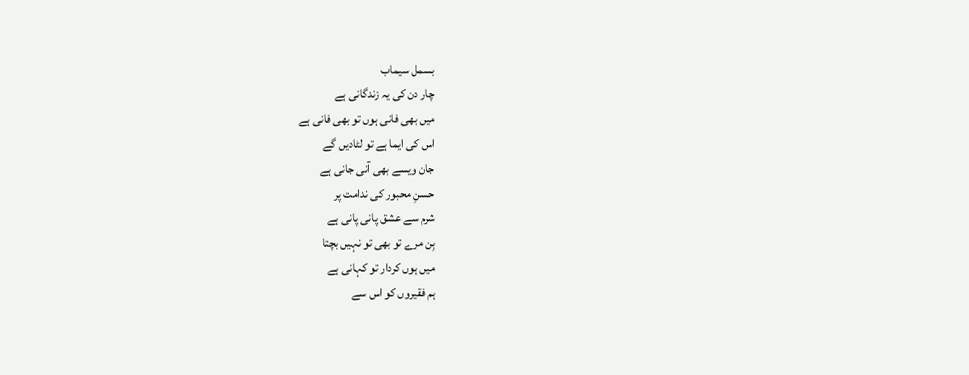بسمل سیماب
چار دن کی یہ زندگانی ہے
میں بھی فانی ہوں تو بھی فانی ہے
اس کی ایما ہے تو لٹادیں گے
جان ویسے بھی آنی جانی ہے
حسنِ محبور کی ندامت پر
شرم سے عشق پانی پانی ہے
بِن مرے تو بھی تو نہیں بچتا
میں ہوں کردار تو کہانی ہے
ہم فقیروں کو اس سے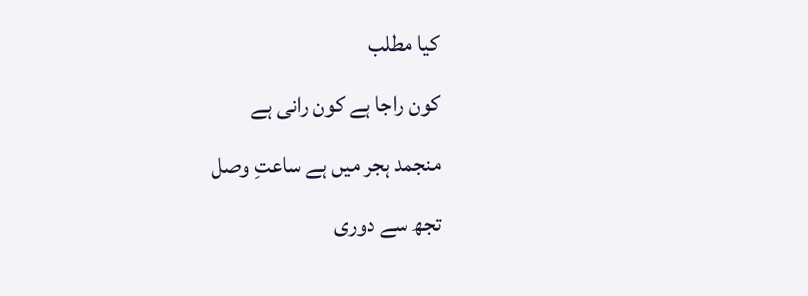کیا مطلب
کون راجا ہے کون رانی ہے
منجمد ہجر میں ہے ساعتِ وصل
تجھ سے دوری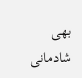بھی شادمانی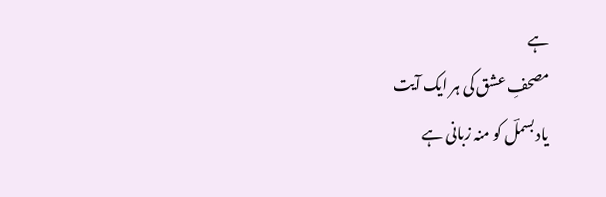ہے
مصحفِ عشق کی ہر ایک آیت
یاد بسملؔ کو منہ زبانی ہے